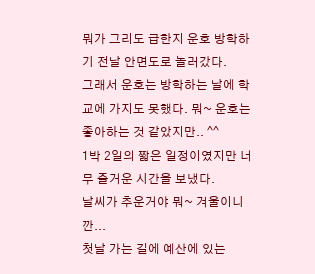뭐가 그리도 급한지 운호 방학하기 전날 안면도로 놀러갔다.
그래서 운호는 방학하는 날에 학교에 가지도 못했다. 뭐~ 운호는 좋아하는 것 같았지만.. ^^
1박 2일의 짧은 일정이였지만 너무 즐거운 시간을 보냈다.
날씨가 추운거야 뭐~ 겨울이니깐...
첫날 가는 길에 예산에 있는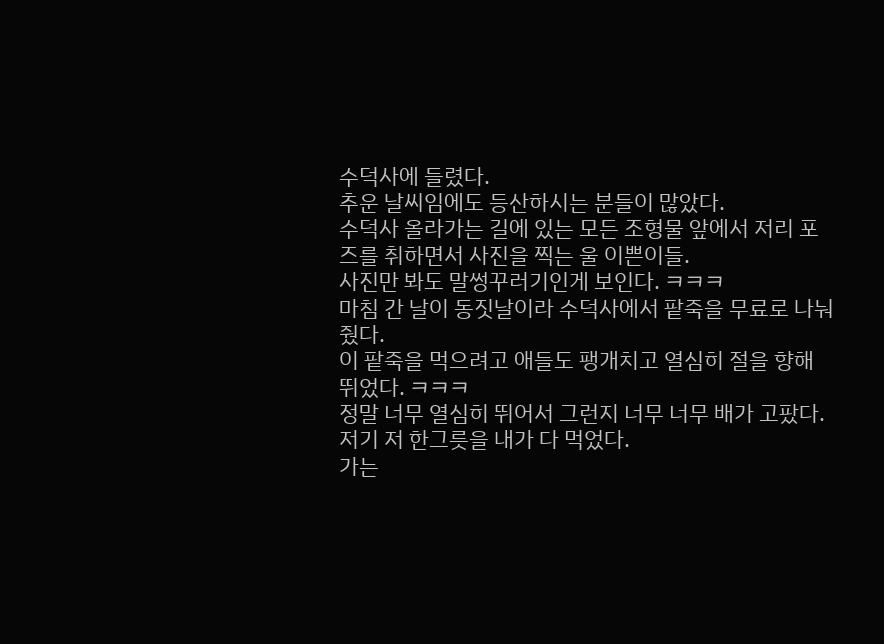수덕사에 들렸다.
추운 날씨임에도 등산하시는 분들이 많았다.
수덕사 올라가는 길에 있는 모든 조형물 앞에서 저리 포즈를 취하면서 사진을 찍는 울 이쁜이들.
사진만 봐도 말썽꾸러기인게 보인다. ㅋㅋㅋ
마침 간 날이 동짓날이라 수덕사에서 팥죽을 무료로 나눠줬다.
이 팥죽을 먹으려고 애들도 팽개치고 열심히 절을 향해 뛰었다. ㅋㅋㅋ
정말 너무 열심히 뛰어서 그런지 너무 너무 배가 고팠다. 저기 저 한그릇을 내가 다 먹었다.
가는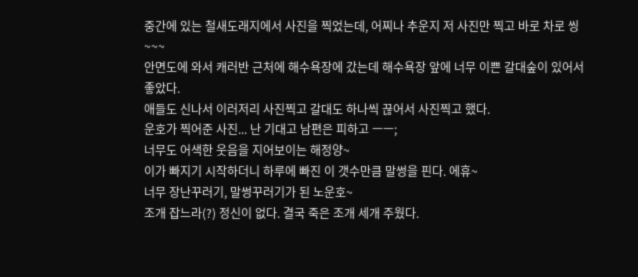중간에 있는 철새도래지에서 사진을 찍었는데, 어찌나 추운지 저 사진만 찍고 바로 차로 씽~~~
안면도에 와서 캐러반 근처에 해수욕장에 갔는데 해수욕장 앞에 너무 이쁜 갈대숲이 있어서 좋았다.
애들도 신나서 이러저리 사진찍고 갈대도 하나씩 끊어서 사진찍고 했다.
운호가 찍어준 사진... 난 기대고 남편은 피하고 ㅡㅡ;
너무도 어색한 웃음을 지어보이는 해정양~
이가 빠지기 시작하더니 하루에 빠진 이 갯수만큼 말썽을 핀다. 에휴~
너무 장난꾸러기, 말썽꾸러기가 된 노운호~
조개 잡느라(?) 정신이 없다. 결국 죽은 조개 세개 주웠다.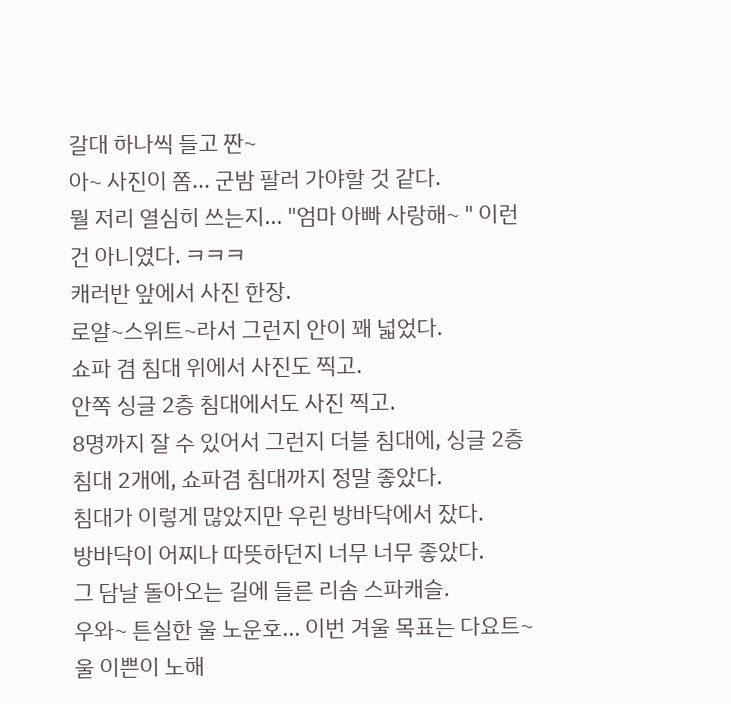갈대 하나씩 들고 짠~
아~ 사진이 쫌... 군밤 팔러 가야할 것 같다.
뭘 저리 열심히 쓰는지... "엄마 아빠 사랑해~ " 이런건 아니였다. ㅋㅋㅋ
캐러반 앞에서 사진 한장.
로얄~스위트~라서 그런지 안이 꽤 넓었다.
쇼파 겸 침대 위에서 사진도 찍고.
안쪽 싱글 2층 침대에서도 사진 찍고.
8명까지 잘 수 있어서 그런지 더블 침대에, 싱글 2층 침대 2개에, 쇼파겸 침대까지 정말 좋았다.
침대가 이렇게 많았지만 우린 방바닥에서 잤다.
방바닥이 어찌나 따뜻하던지 너무 너무 좋았다.
그 담날 돌아오는 길에 들른 리솜 스파캐슬.
우와~ 튼실한 울 노운호... 이번 겨울 목표는 다요트~
울 이쁜이 노해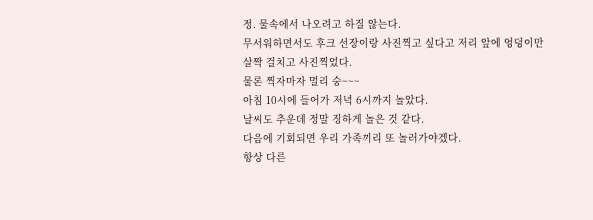정. 물속에서 나오려고 하질 않는다.
무서워하면서도 후크 선장이랑 사진찍고 싶다고 저리 앞에 엉덩이만 살짝 걸치고 사진찍었다.
물론 찍자마자 멀리 숭~~~
아침 10시에 들어가 저녁 6시까지 놀았다.
날씨도 추운데 정말 징하게 놀은 것 같다.
다음에 기회되면 우리 가족끼리 또 놀러가야겠다.
항상 다른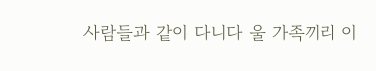사람들과 같이 다니다 울 가족끼리 이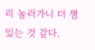리 놀러가니 더 잼있는 것 같다.